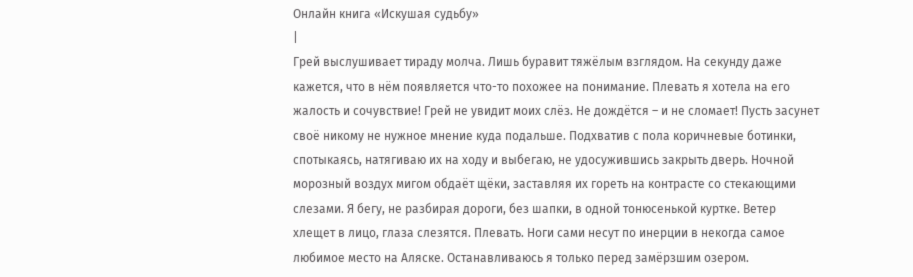Онлайн книга «Искушая судьбу»
|
Грей выслушивает тираду молча. Лишь буравит тяжёлым взглядом. На секунду даже кажется, что в нём появляется что-то похожее на понимание. Плевать я хотела на его жалость и сочувствие! Грей не увидит моих слёз. Не дождётся – и не сломает! Пусть засунет своё никому не нужное мнение куда подальше. Подхватив с пола коричневые ботинки, спотыкаясь, натягиваю их на ходу и выбегаю, не удосужившись закрыть дверь. Ночной морозный воздух мигом обдаёт щёки, заставляя их гореть на контрасте со стекающими слезами. Я бегу, не разбирая дороги, без шапки, в одной тонюсенькой куртке. Ветер хлещет в лицо, глаза слезятся. Плевать. Ноги сами несут по инерции в некогда самое любимое место на Аляске. Останавливаюсь я только перед замёрзшим озером.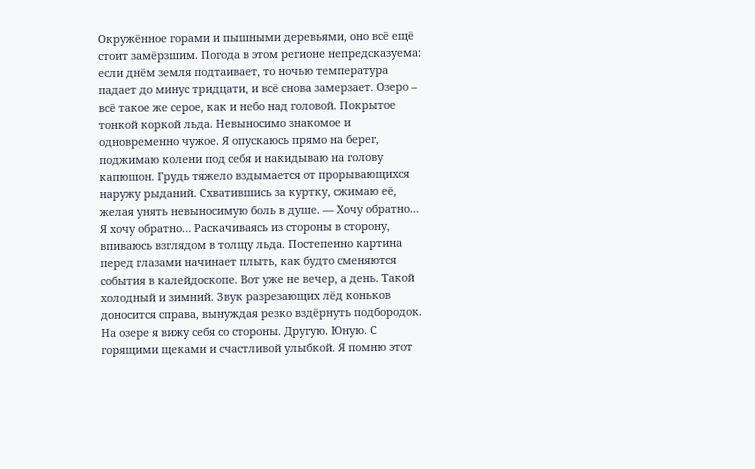Окружённое горами и пышными деревьями, оно всё ещё стоит замёрзшим. Погода в этом регионе непредсказуема: если днём земля подтаивает, то ночью температура падает до минус тридцати, и всё снова замерзает. Озеро – всё такое же серое, как и небо над головой. Покрытое тонкой коркой льда. Невыносимо знакомое и одновременно чужое. Я опускаюсь прямо на берег, поджимаю колени под себя и накидываю на голову капюшон. Грудь тяжело вздымается от прорывающихся наружу рыданий. Схватившись за куртку, сжимаю её, желая унять невыносимую боль в душе. — Хочу обратно… Я хочу обратно… Раскачиваясь из стороны в сторону, впиваюсь взглядом в толщу льда. Постепенно картина перед глазами начинает плыть, как будто сменяются события в калейдоскопе. Вот уже не вечер, а день. Такой холодный и зимний. Звук разрезающих лёд коньков доносится справа, вынуждая резко вздёрнуть подбородок. На озере я вижу себя со стороны. Другую. Юную. С горящими щеками и счастливой улыбкой. Я помню этот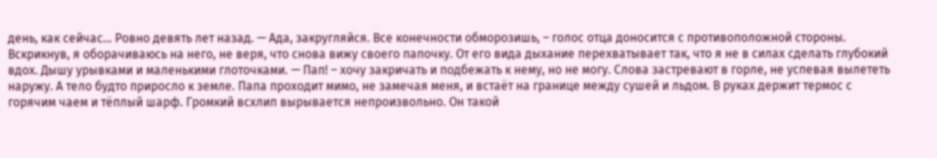день, как сейчас… Ровно девять лет назад. — Ада, закругляйся. Все конечности обморозишь, – голос отца доносится с противоположной стороны. Вскрикнув, я оборачиваюсь на него, не веря, что снова вижу своего папочку. От его вида дыхание перехватывает так, что я не в силах сделать глубокий вдох. Дышу урывками и маленькими глоточками. — Пап! – хочу закричать и подбежать к нему, но не могу. Слова застревают в горле, не успевая вылететь наружу. А тело будто приросло к земле. Папа проходит мимо, не замечая меня, и встаёт на границе между сушей и льдом. В руках держит термос с горячим чаем и тёплый шарф. Громкий всхлип вырывается непроизвольно. Он такой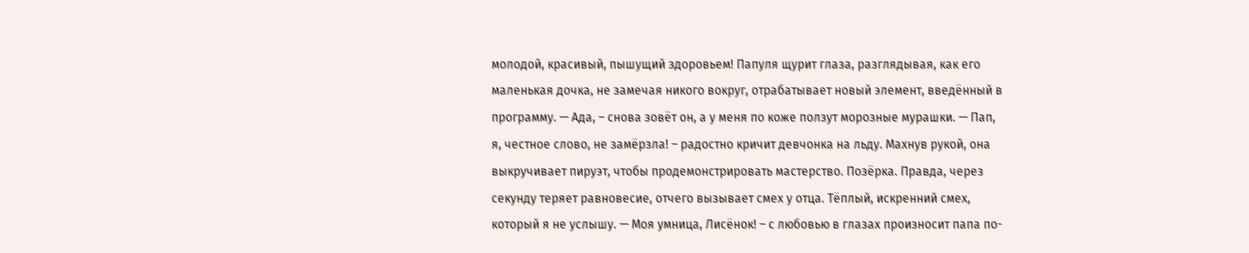молодой, красивый, пышущий здоровьем! Папуля щурит глаза, разглядывая, как его маленькая дочка, не замечая никого вокруг, отрабатывает новый элемент, введённый в программу. — Ада, – снова зовёт он, а у меня по коже ползут морозные мурашки. — Пап, я, честное слово, не замёрзла! – радостно кричит девчонка на льду. Махнув рукой, она выкручивает пируэт, чтобы продемонстрировать мастерство. Позёрка. Правда, через секунду теряет равновесие, отчего вызывает смех у отца. Тёплый, искренний смех, который я не услышу. — Моя умница, Лисёнок! – с любовью в глазах произносит папа по-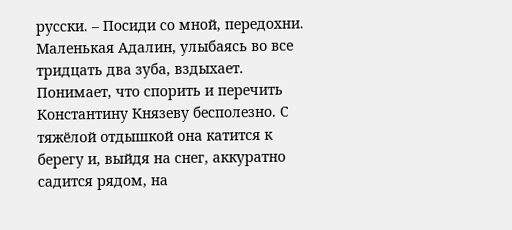русски. – Посиди со мной, передохни. Маленькая Адалин, улыбаясь во все тридцать два зуба, вздыхает. Понимает, что спорить и перечить Константину Князеву бесполезно. С тяжёлой отдышкой она катится к берегу и, выйдя на снег, аккуратно садится рядом, на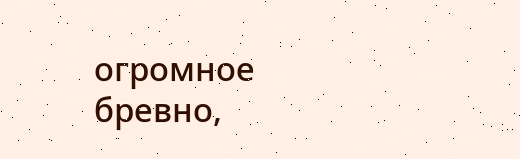огромное бревно,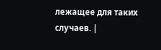лежащее для таких случаев. |